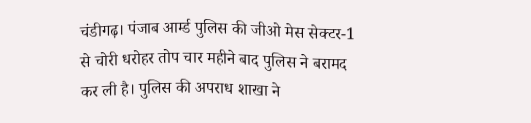चंडीगढ़। पंजाब आर्म्ड पुलिस की जीओ मेस सेक्टर-1 से चोरी धरोहर तोप चार महीने बाद पुलिस ने बरामद कर ली है। पुलिस की अपराध शाखा ने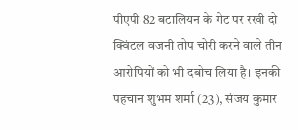पीएपी 82 बटालियन के गेट पर रखी दो क्विंटल वजनी तोप चोरी करने वाले तीन आरोपियों को भी दबोच लिया है। इनकी पहचान शुभम शर्मा (23), संजय कुमार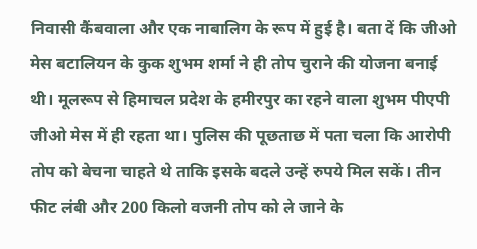निवासी कैंबवाला और एक नाबालिग के रूप में हुई है। बता दें कि जीओ मेस बटालियन के कुक शुभम शर्मा ने ही तोप चुराने की योजना बनाई थी। मूलरूप से हिमाचल प्रदेश के हमीरपुर का रहने वाला शुभम पीएपी जीओ मेस में ही रहता था। पुलिस की पूछताछ में पता चला कि आरोपी तोप को बेचना चाहते थे ताकि इसके बदले उन्हें रुपये मिल सकें। तीन फीट लंबी और 200 किलो वजनी तोप को ले जाने के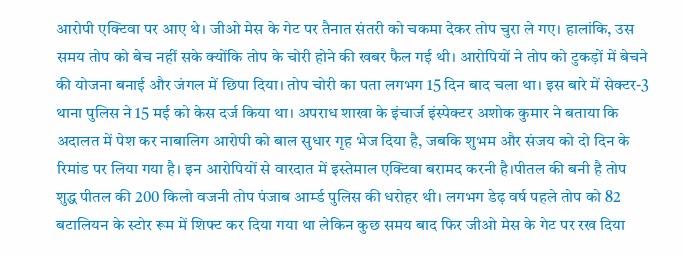आरोपी एक्टिवा पर आए थे। जीओ मेस के गेट पर तैनात संतरी को चकमा देकर तोप चुरा ले गए। हालांकि, उस समय तोप को बेच नहीं सके क्योंकि तोप के चोरी होने की खबर फैल गई थी। आरोपियों ने तोप को टुकड़ों में बेचने की योजना बनाई और जंगल में छिपा दिया। तोप चोरी का पता लगभग 15 दिन बाद चला था। इस बारे में सेक्टर-3 थाना पुलिस ने 15 मई को केस दर्ज किया था। अपराध शाखा के इंचार्ज इंस्पेक्टर अशोक कुमार ने बताया कि अदालत में पेश कर नाबालिग आरोपी को बाल सुधार गृह भेज दिया है, जबकि शुभम और संजय को दो दिन के रिमांड पर लिया गया है। इन आरोपियों से वारदात में इस्तेमाल एक्टिवा बरामद करनी है।पीतल की बनी है तोप
शुद्ध पीतल की 200 किलो वजनी तोप पंजाब आर्म्ड पुलिस की धरोहर थी। लगभग डेढ़ वर्ष पहले तोप को 82 बटालियन के स्टोर रूम में शिफ्ट कर दिया गया था लेकिन कुछ समय बाद फिर जीओ मेस के गेट पर रख दिया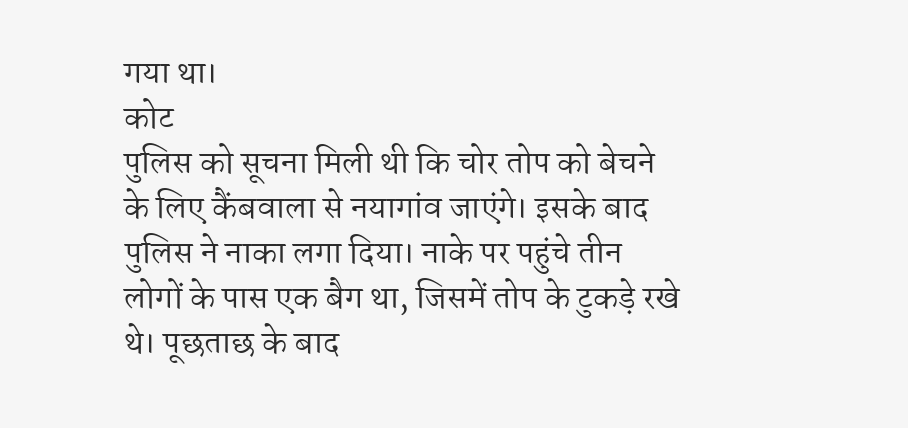गया था।
कोट
पुलिस को सूचना मिली थी कि चोर तोप को बेचने के लिए कैंबवाला से नयागांव जाएंगे। इसके बाद पुलिस ने नाका लगा दिया। नाके पर पहुंचे तीन लोगों के पास एक बैग था, जिसमें तोप के टुकड़े रखे थे। पूछताछ के बाद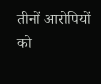तीनों आरोपियों को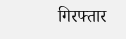गिरफ्तार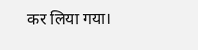कर लिया गया।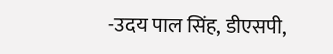-उदय पाल सिंह, डीएसपी,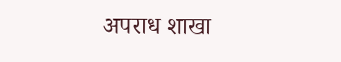अपराध शाखा